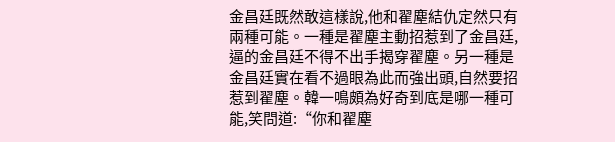金昌廷既然敢這樣說,他和翟塵結仇定然只有兩種可能。一種是翟塵主動招惹到了金昌廷,逼的金昌廷不得不出手揭穿翟塵。另一種是金昌廷實在看不過眼為此而強出頭,自然要招惹到翟塵。韓一鳴頗為好奇到底是哪一種可能,笑問道:“你和翟塵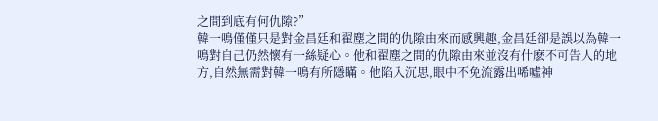之間到底有何仇隙?”
韓一鳴僅僅只是對金昌廷和翟塵之間的仇隙由來而感興趣,金昌廷卻是誤以為韓一鳴對自己仍然懷有一絲疑心。他和翟塵之間的仇隙由來並沒有什麽不可告人的地方,自然無需對韓一鳴有所隱瞞。他陷入沉思,眼中不免流露出唏噓神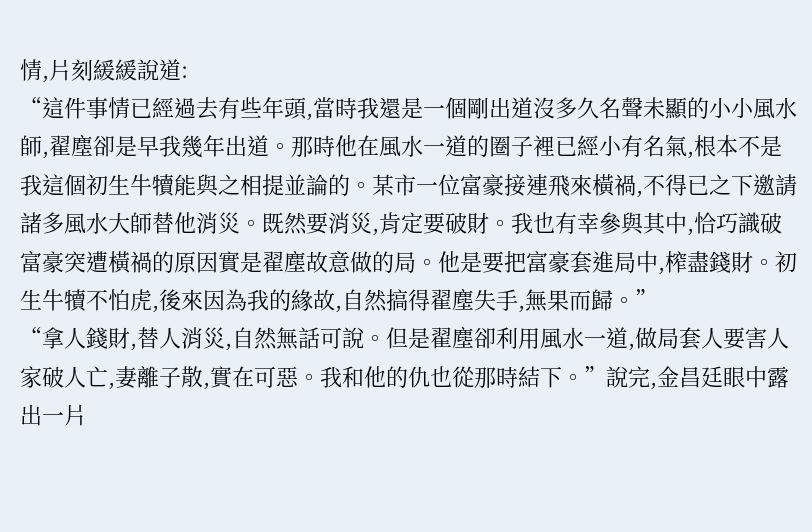情,片刻緩緩說道:
“這件事情已經過去有些年頭,當時我還是一個剛出道沒多久名聲未顯的小小風水師,翟塵卻是早我幾年出道。那時他在風水一道的圈子裡已經小有名氣,根本不是我這個初生牛犢能與之相提並論的。某市一位富豪接連飛來橫禍,不得已之下邀請諸多風水大師替他消災。既然要消災,肯定要破財。我也有幸參與其中,恰巧識破富豪突遭橫禍的原因實是翟塵故意做的局。他是要把富豪套進局中,榨盡錢財。初生牛犢不怕虎,後來因為我的緣故,自然搞得翟塵失手,無果而歸。”
“拿人錢財,替人消災,自然無話可說。但是翟塵卻利用風水一道,做局套人要害人家破人亡,妻離子散,實在可惡。我和他的仇也從那時結下。”說完,金昌廷眼中露出一片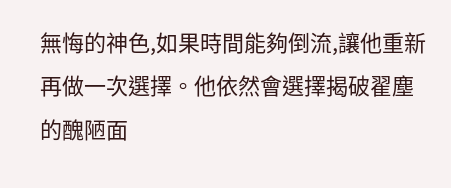無悔的神色,如果時間能夠倒流,讓他重新再做一次選擇。他依然會選擇揭破翟塵的醜陋面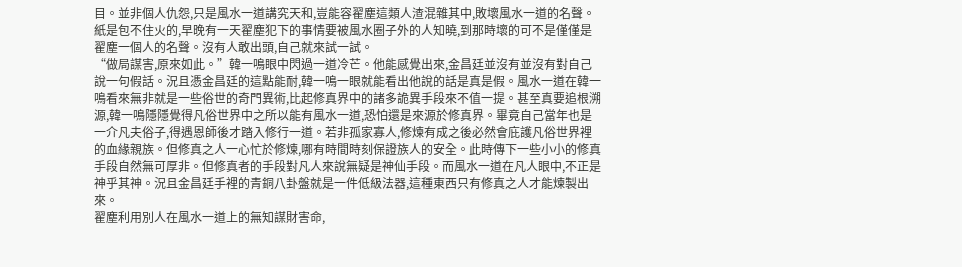目。並非個人仇怨,只是風水一道講究天和,豈能容翟塵這類人渣混雜其中,敗壞風水一道的名聲。紙是包不住火的,早晚有一天翟塵犯下的事情要被風水圈子外的人知曉,到那時壞的可不是僅僅是翟塵一個人的名聲。沒有人敢出頭,自己就來試一試。
“做局謀害,原來如此。”韓一鳴眼中閃過一道冷芒。他能感覺出來,金昌廷並沒有並沒有對自己說一句假話。況且憑金昌廷的這點能耐,韓一鳴一眼就能看出他說的話是真是假。風水一道在韓一鳴看來無非就是一些俗世的奇門異術,比起修真界中的諸多詭異手段來不值一提。甚至真要追根溯源,韓一鳴隱隱覺得凡俗世界中之所以能有風水一道,恐怕還是來源於修真界。畢竟自己當年也是一介凡夫俗子,得遇恩師後才踏入修行一道。若非孤家寡人,修煉有成之後必然會庇護凡俗世界裡的血緣親族。但修真之人一心忙於修煉,哪有時間時刻保證族人的安全。此時傳下一些小小的修真手段自然無可厚非。但修真者的手段對凡人來說無疑是神仙手段。而風水一道在凡人眼中,不正是神乎其神。況且金昌廷手裡的青銅八卦盤就是一件低級法器,這種東西只有修真之人才能煉製出來。
翟塵利用別人在風水一道上的無知謀財害命,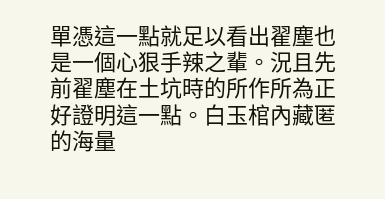單憑這一點就足以看出翟塵也是一個心狠手辣之輩。況且先前翟塵在土坑時的所作所為正好證明這一點。白玉棺內藏匿的海量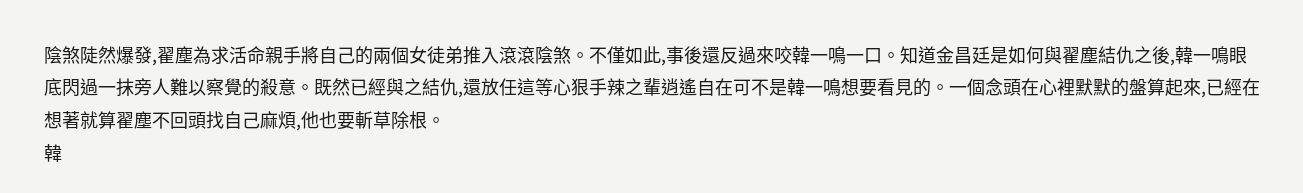陰煞陡然爆發,翟塵為求活命親手將自己的兩個女徒弟推入滾滾陰煞。不僅如此,事後還反過來咬韓一鳴一口。知道金昌廷是如何與翟塵結仇之後,韓一鳴眼底閃過一抹旁人難以察覺的殺意。既然已經與之結仇,還放任這等心狠手辣之輩逍遙自在可不是韓一鳴想要看見的。一個念頭在心裡默默的盤算起來,已經在想著就算翟塵不回頭找自己麻煩,他也要斬草除根。
韓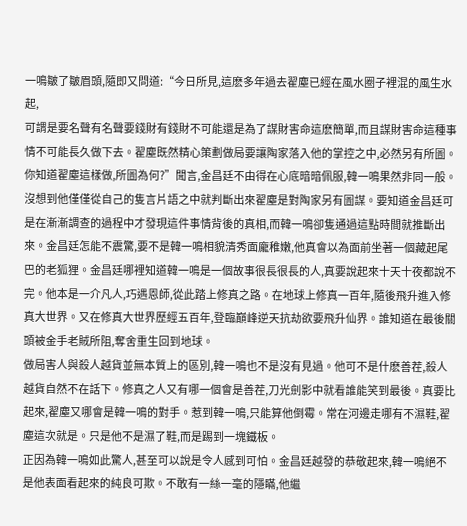一鳴皺了皺眉頭,隨即又問道:“今日所見,這麽多年過去翟塵已經在風水圈子裡混的風生水起,
可謂是要名聲有名聲要錢財有錢財不可能還是為了謀財害命這麽簡單,而且謀財害命這種事情不可能長久做下去。翟塵既然精心策劃做局要讓陶家落入他的掌控之中,必然另有所圖。你知道翟塵這樣做,所圖為何?”聞言,金昌廷不由得在心底暗暗佩服,韓一鳴果然非同一般。沒想到他僅僅從自己的隻言片語之中就判斷出來翟塵是對陶家另有圖謀。要知道金昌廷可是在漸漸調查的過程中才發現這件事情背後的真相,而韓一鳴卻隻通過這點時間就推斷出來。金昌廷怎能不震驚,要不是韓一鳴相貌清秀面龐稚嫩,他真會以為面前坐著一個藏起尾巴的老狐狸。金昌廷哪裡知道韓一鳴是一個故事很長很長的人,真要說起來十天十夜都說不完。他本是一介凡人,巧遇恩師,從此踏上修真之路。在地球上修真一百年,隨後飛升進入修真大世界。又在修真大世界歷經五百年,登臨巔峰逆天抗劫欲要飛升仙界。誰知道在最後關頭被金手老賊所阻,奪舍重生回到地球。
做局害人與殺人越貨並無本質上的區別,韓一鳴也不是沒有見過。他可不是什麽善茬,殺人越貨自然不在話下。修真之人又有哪一個會是善茬,刀光劍影中就看誰能笑到最後。真要比起來,翟塵又哪會是韓一鳴的對手。惹到韓一鳴,只能算他倒霉。常在河邊走哪有不濕鞋,翟塵這次就是。只是他不是濕了鞋,而是踢到一塊鐵板。
正因為韓一鳴如此驚人,甚至可以說是令人感到可怕。金昌廷越發的恭敬起來,韓一鳴絕不是他表面看起來的純良可欺。不敢有一絲一毫的隱瞞,他繼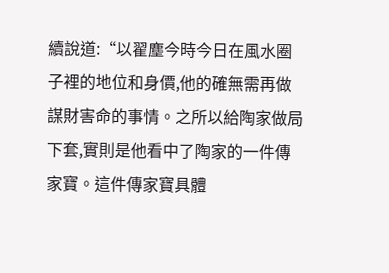續說道:“以翟塵今時今日在風水圈子裡的地位和身價,他的確無需再做謀財害命的事情。之所以給陶家做局下套,實則是他看中了陶家的一件傳家寶。這件傳家寶具體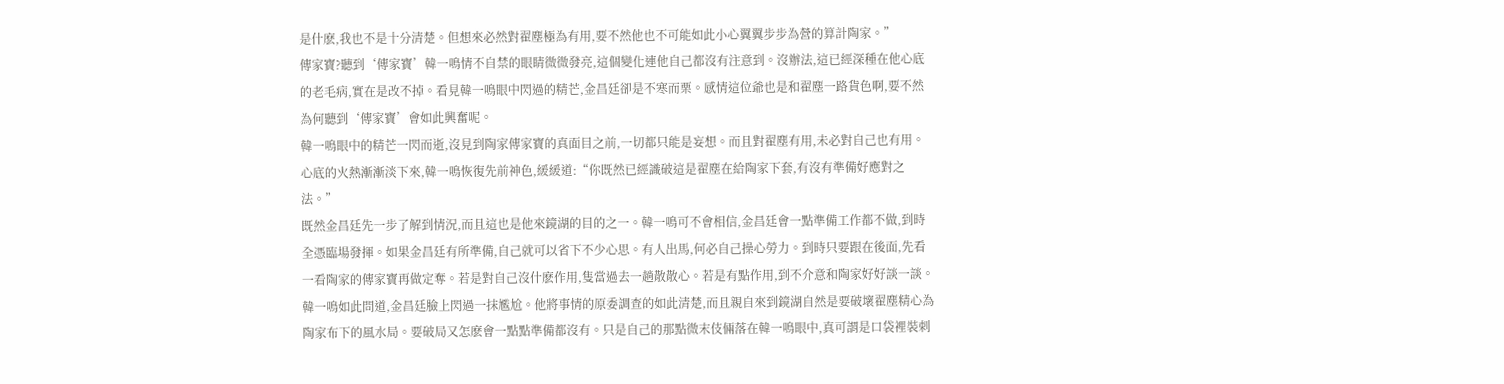是什麽,我也不是十分清楚。但想來必然對翟塵極為有用,要不然他也不可能如此小心翼翼步步為營的算計陶家。”
傳家寶?聽到‘傳家寶’韓一鳴情不自禁的眼睛微微發亮,這個變化連他自己都沒有注意到。沒辦法,這已經深種在他心底的老毛病,實在是改不掉。看見韓一鳴眼中閃過的精芒,金昌廷卻是不寒而栗。感情這位爺也是和翟塵一路貨色啊,要不然為何聽到‘傳家寶’會如此興奮呢。
韓一鳴眼中的精芒一閃而逝,沒見到陶家傳家寶的真面目之前,一切都只能是妄想。而且對翟塵有用,未必對自己也有用。心底的火熱漸漸淡下來,韓一鳴恢復先前神色,緩緩道:“你既然已經識破這是翟塵在給陶家下套,有沒有準備好應對之法。”
既然金昌廷先一步了解到情況,而且這也是他來鏡湖的目的之一。韓一鳴可不會相信,金昌廷會一點準備工作都不做,到時全憑臨場發揮。如果金昌廷有所準備,自己就可以省下不少心思。有人出馬,何必自己操心勞力。到時只要跟在後面,先看一看陶家的傳家寶再做定奪。若是對自己沒什麽作用,隻當過去一趟散散心。若是有點作用,到不介意和陶家好好談一談。
韓一鳴如此問道,金昌廷臉上閃過一抹尷尬。他將事情的原委調查的如此清楚,而且親自來到鏡湖自然是要破壞翟塵精心為陶家布下的風水局。要破局又怎麽會一點點準備都沒有。只是自己的那點微末伎倆落在韓一鳴眼中,真可謂是口袋裡裝刺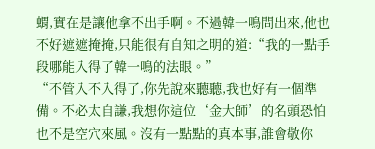蝟,實在是讓他拿不出手啊。不過韓一鳴問出來,他也不好遮遮掩掩,只能很有自知之明的道:“我的一點手段哪能入得了韓一鳴的法眼。”
“不管入不入得了,你先說來聽聽,我也好有一個準備。不必太自謙,我想你這位‘金大師’的名頭恐怕也不是空穴來風。沒有一點點的真本事,誰會敬你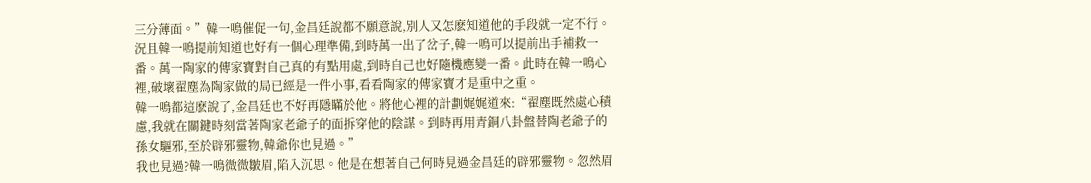三分薄面。”韓一鳴催促一句,金昌廷說都不願意說,別人又怎麽知道他的手段就一定不行。況且韓一鳴提前知道也好有一個心理準備,到時萬一出了岔子,韓一鳴可以提前出手補救一番。萬一陶家的傳家寶對自己真的有點用處,到時自己也好隨機應變一番。此時在韓一鳴心裡,破壞翟塵為陶家做的局已經是一件小事,看看陶家的傳家寶才是重中之重。
韓一鳴都這麽說了,金昌廷也不好再隱瞞於他。將他心裡的計劃娓娓道來:“翟塵既然處心積慮,我就在關鍵時刻當著陶家老爺子的面拆穿他的陰謀。到時再用青銅八卦盤替陶老爺子的孫女驅邪,至於辟邪靈物,韓爺你也見過。”
我也見過?韓一鳴微微皺眉,陷入沉思。他是在想著自己何時見過金昌廷的辟邪靈物。忽然眉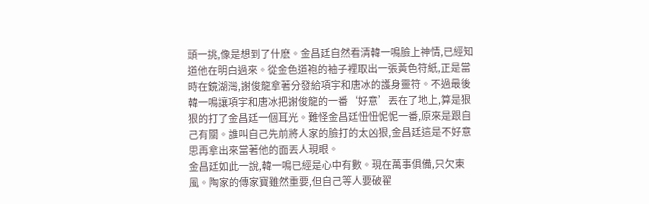頭一挑,像是想到了什麽。金昌廷自然看清韓一鳴臉上神情,已經知道他在明白過來。從金色道袍的袖子裡取出一張黃色符紙,正是當時在鏡湖灣,謝俊龍拿著分發給項宇和唐冰的護身靈符。不過最後韓一鳴讓項宇和唐冰把謝俊龍的一番‘好意’丟在了地上,算是狠狠的打了金昌廷一個耳光。難怪金昌廷忸忸怩怩一番,原來是跟自己有關。誰叫自己先前將人家的臉打的太凶狠,金昌廷這是不好意思再拿出來當著他的面丟人現眼。
金昌廷如此一說,韓一鳴已經是心中有數。現在萬事俱備,只欠東風。陶家的傳家寶雖然重要,但自己等人要破翟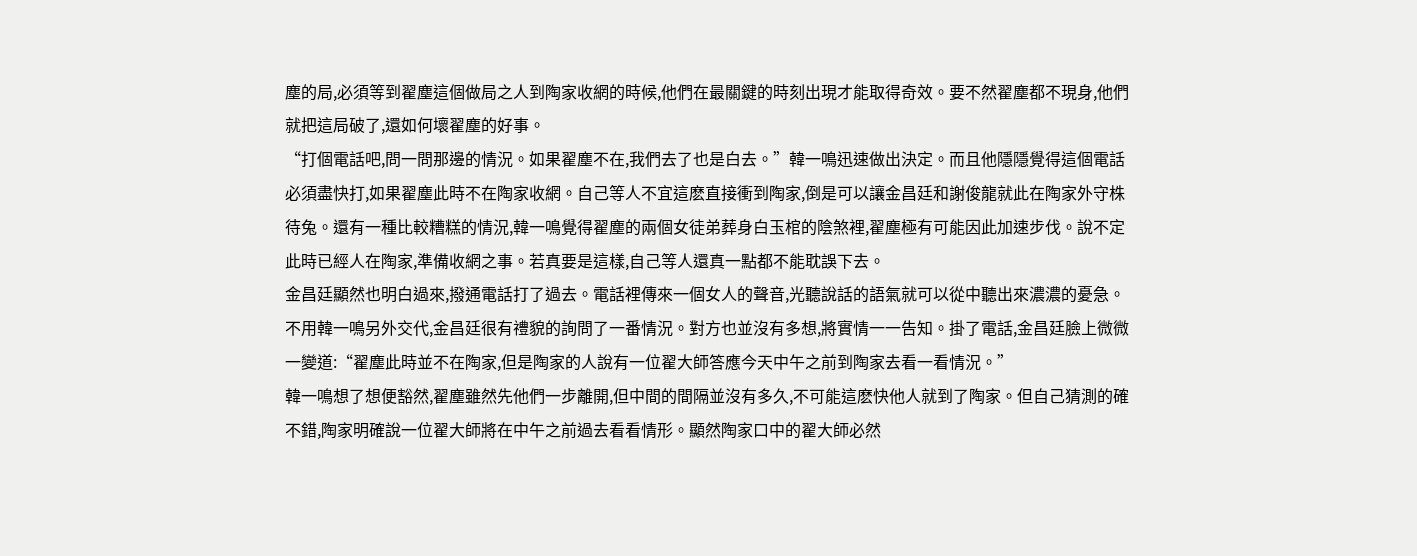塵的局,必須等到翟塵這個做局之人到陶家收網的時候,他們在最關鍵的時刻出現才能取得奇效。要不然翟塵都不現身,他們就把這局破了,還如何壞翟塵的好事。
“打個電話吧,問一問那邊的情況。如果翟塵不在,我們去了也是白去。”韓一鳴迅速做出決定。而且他隱隱覺得這個電話必須盡快打,如果翟塵此時不在陶家收網。自己等人不宜這麽直接衝到陶家,倒是可以讓金昌廷和謝俊龍就此在陶家外守株待兔。還有一種比較糟糕的情況,韓一鳴覺得翟塵的兩個女徒弟葬身白玉棺的陰煞裡,翟塵極有可能因此加速步伐。說不定此時已經人在陶家,準備收網之事。若真要是這樣,自己等人還真一點都不能耽誤下去。
金昌廷顯然也明白過來,撥通電話打了過去。電話裡傳來一個女人的聲音,光聽說話的語氣就可以從中聽出來濃濃的憂急。不用韓一鳴另外交代,金昌廷很有禮貌的詢問了一番情況。對方也並沒有多想,將實情一一告知。掛了電話,金昌廷臉上微微一變道:“翟塵此時並不在陶家,但是陶家的人說有一位翟大師答應今天中午之前到陶家去看一看情況。”
韓一鳴想了想便豁然,翟塵雖然先他們一步離開,但中間的間隔並沒有多久,不可能這麽快他人就到了陶家。但自己猜測的確不錯,陶家明確說一位翟大師將在中午之前過去看看情形。顯然陶家口中的翟大師必然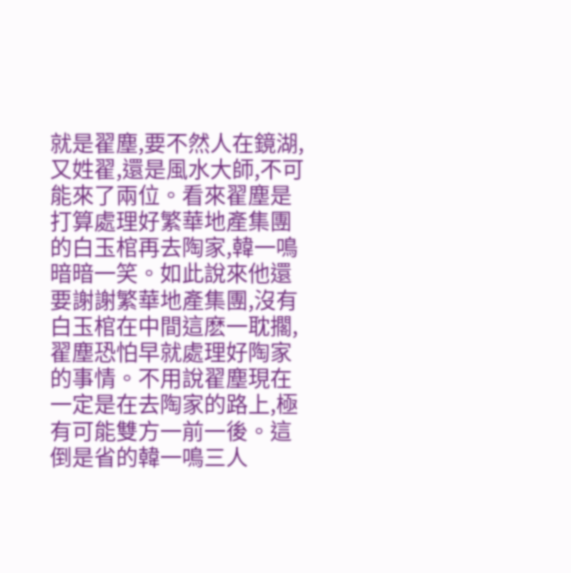就是翟塵,要不然人在鏡湖,又姓翟,還是風水大師,不可能來了兩位。看來翟塵是打算處理好繁華地產集團的白玉棺再去陶家,韓一鳴暗暗一笑。如此說來他還要謝謝繁華地產集團,沒有白玉棺在中間這麽一耽擱,翟塵恐怕早就處理好陶家的事情。不用說翟塵現在一定是在去陶家的路上,極有可能雙方一前一後。這倒是省的韓一鳴三人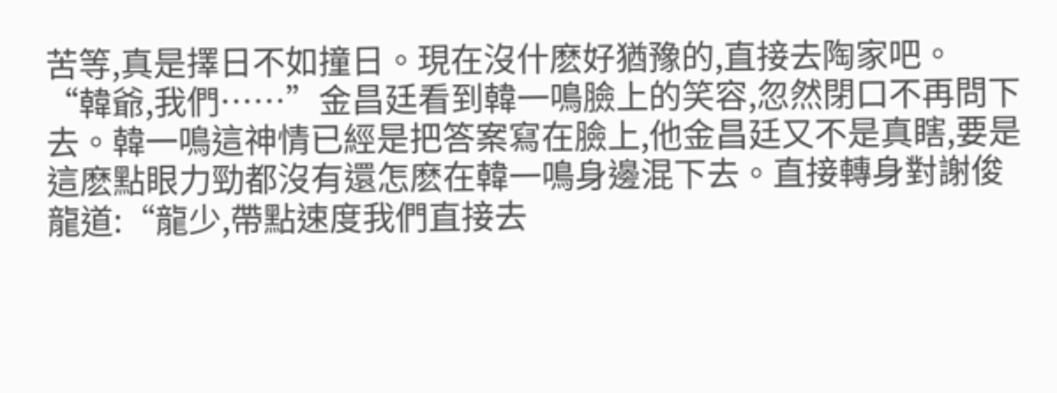苦等,真是擇日不如撞日。現在沒什麽好猶豫的,直接去陶家吧。
“韓爺,我們……”金昌廷看到韓一鳴臉上的笑容,忽然閉口不再問下去。韓一鳴這神情已經是把答案寫在臉上,他金昌廷又不是真瞎,要是這麽點眼力勁都沒有還怎麽在韓一鳴身邊混下去。直接轉身對謝俊龍道:“龍少,帶點速度我們直接去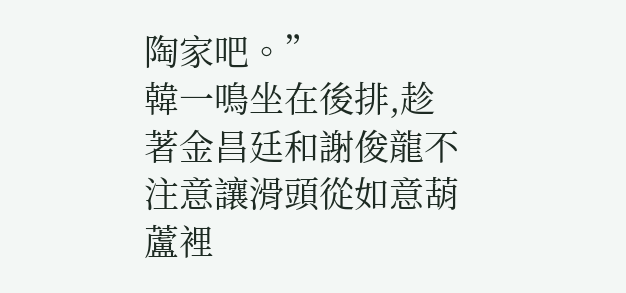陶家吧。”
韓一鳴坐在後排,趁著金昌廷和謝俊龍不注意讓滑頭從如意葫蘆裡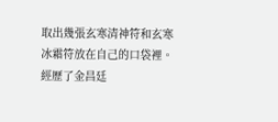取出幾張玄寒清神符和玄寒冰霜符放在自己的口袋裡。經歷了金昌廷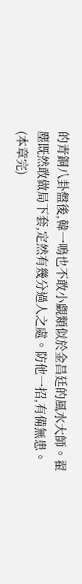的青銅八卦盤後,韓一鳴也不敢小覷類似於金昌廷的風水大師。翟塵既然敢做局下套,定然有幾分過人之處。防他一招,有備無患。
(本章完)